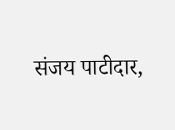संजय पाटीदार,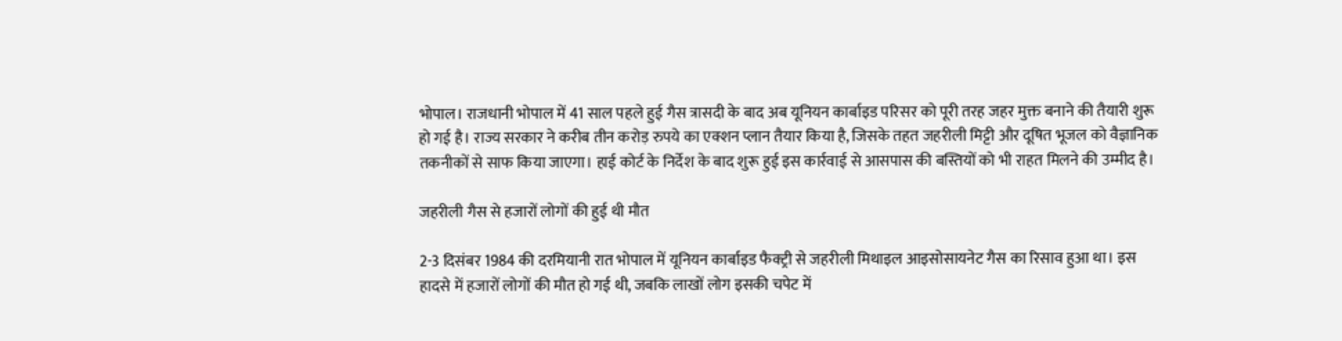भोपाल। राजधानी भोपाल में 41 साल पहले हुई गैस त्रासदी के बाद अब यूनियन कार्बाइड परिसर को पूरी तरह जहर मुक्त बनाने की तैयारी शुरू हो गई है। राज्य सरकार ने करीब तीन करोड़ रुपये का एक्शन प्लान तैयार किया है, जिसके तहत जहरीली मिट्टी और दूषित भूजल को वैज्ञानिक तकनीकों से साफ किया जाएगा। हाई कोर्ट के निर्देश के बाद शुरू हुई इस कार्रवाई से आसपास की बस्तियों को भी राहत मिलने की उम्मीद है।

जहरीली गैस से हजारों लोगों की हुई थी मौत

2-3 दिसंबर 1984 की दरमियानी रात भोपाल में यूनियन कार्बाइड फैक्ट्री से जहरीली मिथाइल आइसोसायनेट गैस का रिसाव हुआ था। इस हादसे में हजारों लोगों की मौत हो गई थी, जबकि लाखों लोग इसकी चपेट में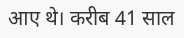आए थे। करीब 41 साल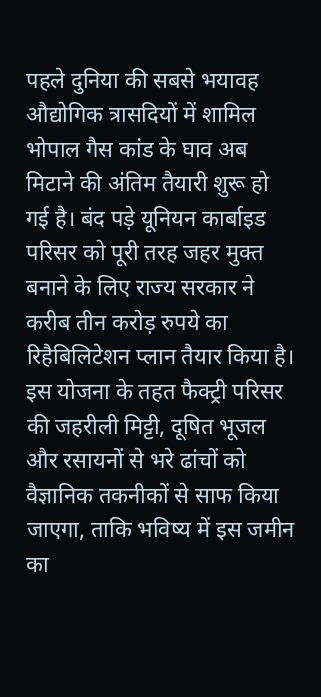पहले दुनिया की सबसे भयावह औद्योगिक त्रासदियों में शामिल भोपाल गैस कांड के घाव अब मिटाने की अंतिम तैयारी शुरू हो गई है। बंद पड़े यूनियन कार्बाइड परिसर को पूरी तरह जहर मुक्त बनाने के लिए राज्य सरकार ने करीब तीन करोड़ रुपये का रिहैबिलिटेशन प्लान तैयार किया है। इस योजना के तहत फैक्ट्री परिसर की जहरीली मिट्टी, दूषित भूजल और रसायनों से भरे ढांचों को वैज्ञानिक तकनीकों से साफ किया जाएगा, ताकि भविष्य में इस जमीन का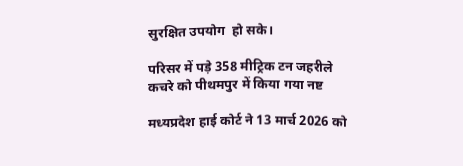सुरक्षित उपयोग  हो सके।

परिसर में पड़े 358 मीट्रिक टन जहरीले कचरे को पीथमपुर में किया गया नष्ट

मध्यप्रदेश हाई कोर्ट ने 13 मार्च 2026 को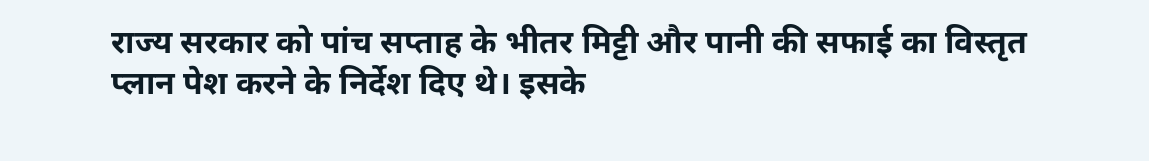राज्य सरकार को पांच सप्ताह के भीतर मिट्टी और पानी की सफाई का विस्तृत प्लान पेश करने के निर्देश दिए थे। इसके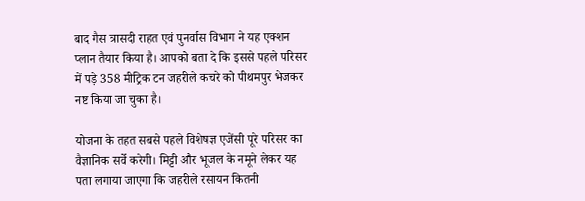बाद गैस त्रासदी राहत एवं पुनर्वास विभाग ने यह एक्शन प्लान तैयार किया है। आपको बता दे कि इससे पहले परिसर में पड़े 358 मीट्रिक टन जहरीले कचरे को पीथमपुर भेजकर नष्ट किया जा चुका है।

योजना के तहत सबसे पहले विशेषज्ञ एजेंसी पूरे परिसर का वैज्ञानिक सर्वे करेगी। मिट्टी और भूजल के नमूने लेकर यह पता लगाया जाएगा कि जहरीले रसायन कितनी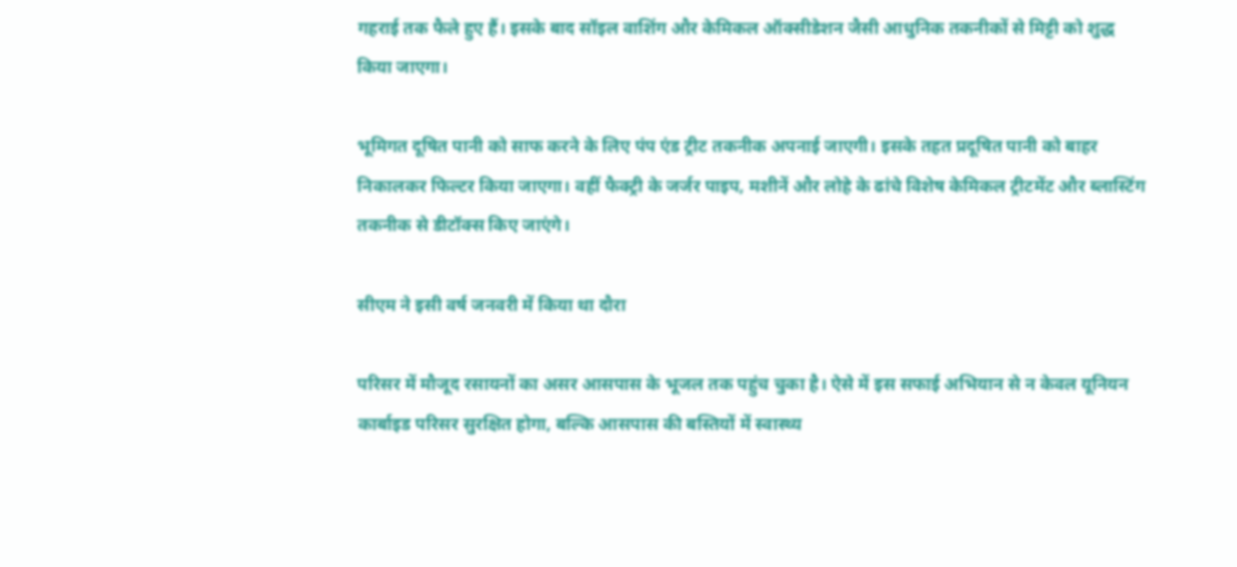गहराई तक फैले हुए हैं। इसके बाद सॉइल वाशिंग और केमिकल ऑक्सीडेशन जैसी आधुनिक तकनीकों से मिट्टी को शुद्ध किया जाएगा।

भूमिगत दूषित पानी को साफ करने के लिए पंप एंड ट्रीट तकनीक अपनाई जाएगी। इसके तहत प्रदूषित पानी को बाहर निकालकर फिल्टर किया जाएगा। वहीं फैक्ट्री के जर्जर पाइप, मशीनें और लोहे के ढांचे विशेष केमिकल ट्रीटमेंट और ब्लास्टिंग तकनीक से डीटॉक्स किए जाएंगे।

सीएम ने इसी वर्ष जनवरी में किया था दौरा

परिसर में मौजूद रसायनों का असर आसपास के भूजल तक पहुंच चुका है। ऐसे में इस सफाई अभियान से न केवल यूनियन कार्बाइड परिसर सुरक्षित होगा, बल्कि आसपास की बस्तियों में स्वास्थ्य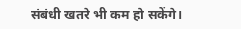संबंधी खतरे भी कम हो सकेंगे।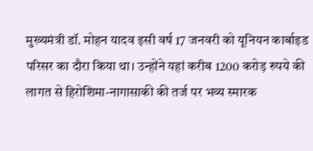मुख्यमंत्री डॉ. मोहन यादव इसी वर्ष 17 जनवरी को यूनियन कार्बाइड परिसर का दौरा किया था। उन्होंने यहां करीब 1200 करोड़ रुपये की लागत से हिरोशिमा-नागासाकी की तर्ज पर भव्य स्मारक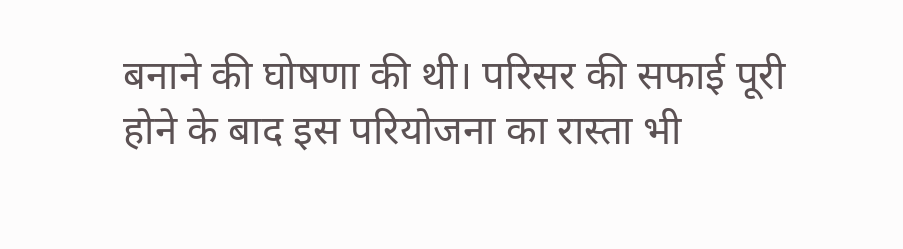बनाने की घोषणा की थी। परिसर की सफाई पूरी होने के बाद इस परियोजना का रास्ता भी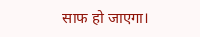साफ हो जाएगा।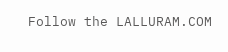Follow the LALLURAM.COM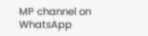MP channel on WhatsApp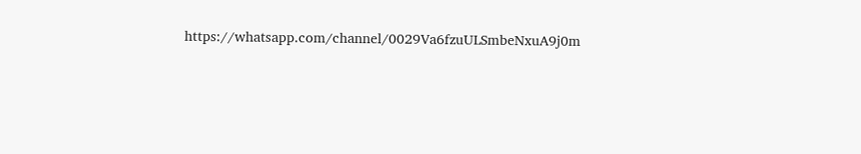https://whatsapp.com/channel/0029Va6fzuULSmbeNxuA9j0m